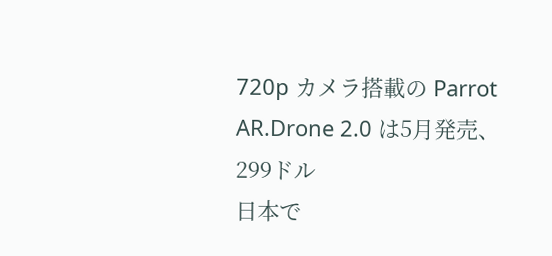720p カメラ搭載の Parrot AR.Drone 2.0 は5月発売、299ドル
日本で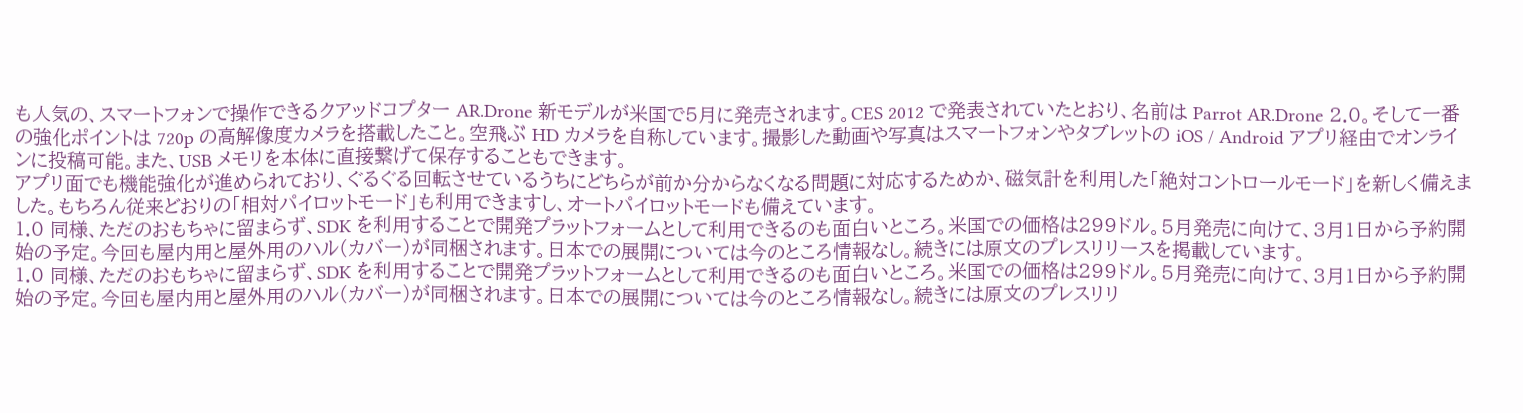も人気の、スマートフォンで操作できるクアッドコプター AR.Drone 新モデルが米国で5月に発売されます。CES 2012 で発表されていたとおり、名前は Parrot AR.Drone 2.0。そして一番の強化ポイントは 720p の高解像度カメラを搭載したこと。空飛ぶ HD カメラを自称しています。撮影した動画や写真はスマートフォンやタブレットの iOS / Android アプリ経由でオンラインに投稿可能。また、USB メモリを本体に直接繋げて保存することもできます。
アプリ面でも機能強化が進められており、ぐるぐる回転させているうちにどちらが前か分からなくなる問題に対応するためか、磁気計を利用した「絶対コントロールモード」を新しく備えました。もちろん従来どおりの「相対パイロットモード」も利用できますし、オートパイロットモードも備えています。
1.0 同様、ただのおもちゃに留まらず、SDK を利用することで開発プラットフォームとして利用できるのも面白いところ。米国での価格は299ドル。5月発売に向けて、3月1日から予約開始の予定。今回も屋内用と屋外用のハル(カバー)が同梱されます。日本での展開については今のところ情報なし。続きには原文のプレスリリースを掲載しています。
1.0 同様、ただのおもちゃに留まらず、SDK を利用することで開発プラットフォームとして利用できるのも面白いところ。米国での価格は299ドル。5月発売に向けて、3月1日から予約開始の予定。今回も屋内用と屋外用のハル(カバー)が同梱されます。日本での展開については今のところ情報なし。続きには原文のプレスリリ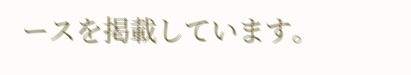ースを掲載しています。